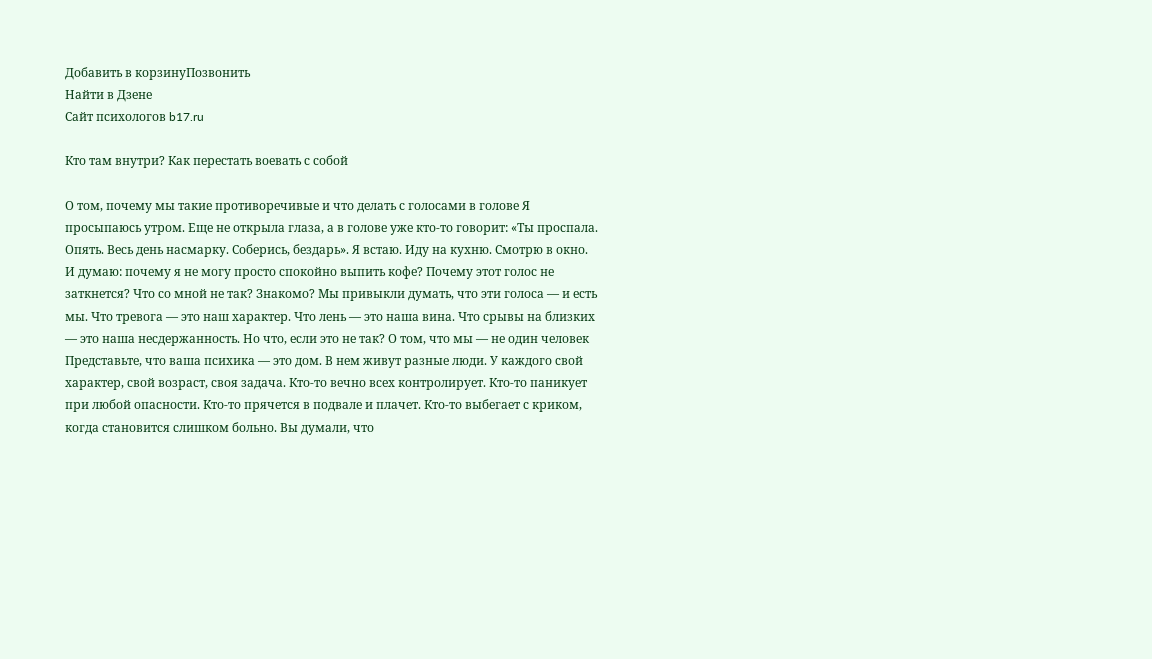Добавить в корзинуПозвонить
Найти в Дзене
Сайт психологов b17.ru

Кто там внутри? Как перестать воевать с собой

О том, почему мы такие противоречивые и что делать с голосами в голове Я просыпаюсь утром. Еще не открыла глаза, а в голове уже кто-то говорит: «Ты проспала. Опять. Весь день насмарку. Соберись, бездарь». Я встаю. Иду на кухню. Смотрю в окно. И думаю: почему я не могу просто спокойно выпить кофе? Почему этот голос не заткнется? Что со мной не так? Знакомо? Мы привыкли думать, что эти голоса — и есть мы. Что тревога — это наш характер. Что лень — это наша вина. Что срывы на близких — это наша несдержанность. Но что, если это не так? О том, что мы — не один человек Представьте, что ваша психика — это дом. В нем живут разные люди. У каждого свой характер, свой возраст, своя задача. Кто-то вечно всех контролирует. Кто-то паникует при любой опасности. Кто-то прячется в подвале и плачет. Кто-то выбегает с криком, когда становится слишком больно. Вы думали, что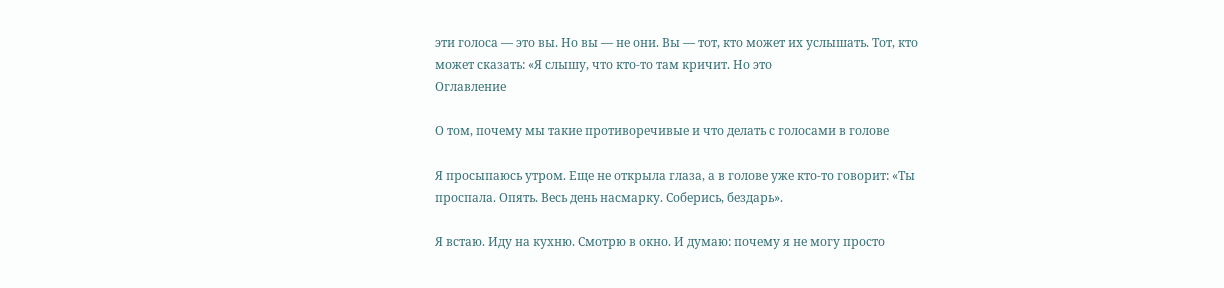эти голоса — это вы. Но вы — не они. Вы — тот, кто может их услышать. Тот, кто может сказать: «Я слышу, что кто-то там кричит. Но это
Оглавление

О том, почему мы такие противоречивые и что делать с голосами в голове

Я просыпаюсь утром. Еще не открыла глаза, а в голове уже кто-то говорит: «Ты проспала. Опять. Весь день насмарку. Соберись, бездарь».

Я встаю. Иду на кухню. Смотрю в окно. И думаю: почему я не могу просто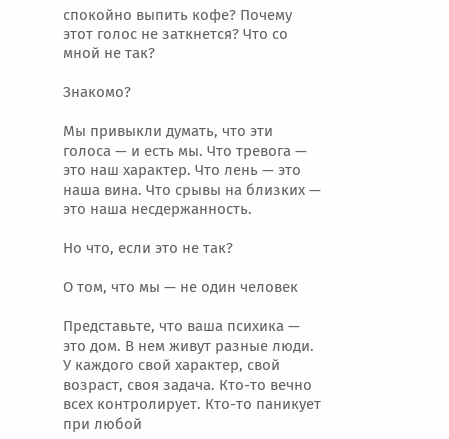спокойно выпить кофе? Почему этот голос не заткнется? Что со мной не так?

Знакомо?

Мы привыкли думать, что эти голоса — и есть мы. Что тревога — это наш характер. Что лень — это наша вина. Что срывы на близких — это наша несдержанность.

Но что, если это не так?

О том, что мы — не один человек

Представьте, что ваша психика — это дом. В нем живут разные люди. У каждого свой характер, свой возраст, своя задача. Кто-то вечно всех контролирует. Кто-то паникует при любой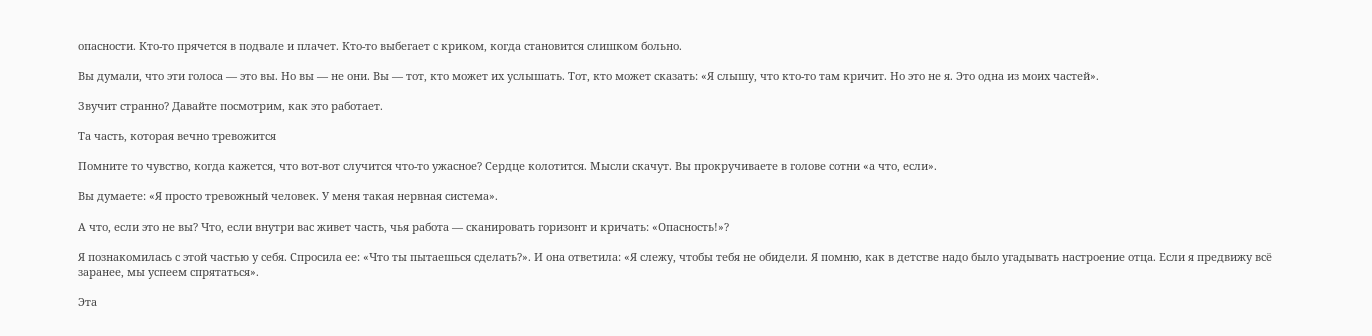опасности. Кто-то прячется в подвале и плачет. Кто-то выбегает с криком, когда становится слишком больно.

Вы думали, что эти голоса — это вы. Но вы — не они. Вы — тот, кто может их услышать. Тот, кто может сказать: «Я слышу, что кто-то там кричит. Но это не я. Это одна из моих частей».

Звучит странно? Давайте посмотрим, как это работает.

Та часть, которая вечно тревожится

Помните то чувство, когда кажется, что вот-вот случится что-то ужасное? Сердце колотится. Мысли скачут. Вы прокручиваете в голове сотни «а что, если».

Вы думаете: «Я просто тревожный человек. У меня такая нервная система».

А что, если это не вы? Что, если внутри вас живет часть, чья работа — сканировать горизонт и кричать: «Опасность!»?

Я познакомилась с этой частью у себя. Спросила ее: «Что ты пытаешься сделать?». И она ответила: «Я слежу, чтобы тебя не обидели. Я помню, как в детстве надо было угадывать настроение отца. Если я предвижу всё заранее, мы успеем спрятаться».

Эта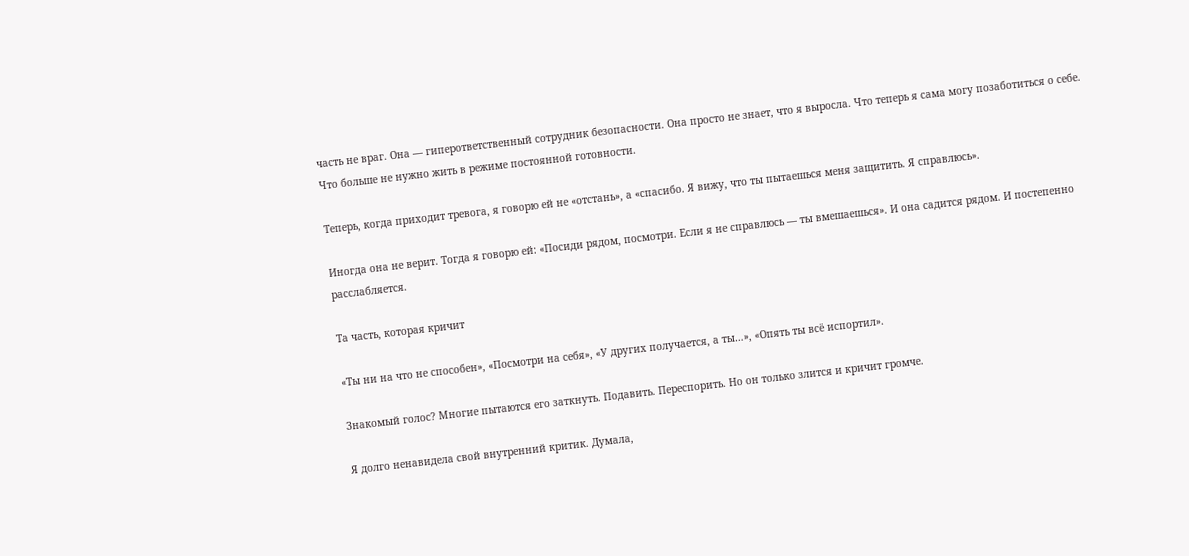часть не враг. Она — гиперответственный сотрудник безопасности. Она просто не знает, что я выросла. Что теперь я сама могу позаботиться о себе. Что больше не нужно жить в режиме постоянной готовности.

Теперь, когда приходит тревога, я говорю ей не «отстань», а «спасибо. Я вижу, что ты пытаешься меня защитить. Я справлюсь».

Иногда она не верит. Тогда я говорю ей: «Посиди рядом, посмотри. Если я не справлюсь — ты вмешаешься». И она садится рядом. И постепенно расслабляется.

Та часть, которая кричит

«Ты ни на что не способен», «Посмотри на себя», «У других получается, а ты…», «Опять ты всё испортил».

Знакомый голос? Многие пытаются его заткнуть. Подавить. Переспорить. Но он только злится и кричит громче.

Я долго ненавидела свой внутренний критик. Думала,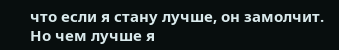что если я стану лучше, он замолчит. Но чем лучше я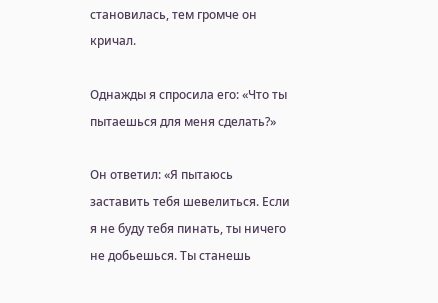становилась, тем громче он кричал.

Однажды я спросила его: «Что ты пытаешься для меня сделать?»

Он ответил: «Я пытаюсь заставить тебя шевелиться. Если я не буду тебя пинать, ты ничего не добьешься. Ты станешь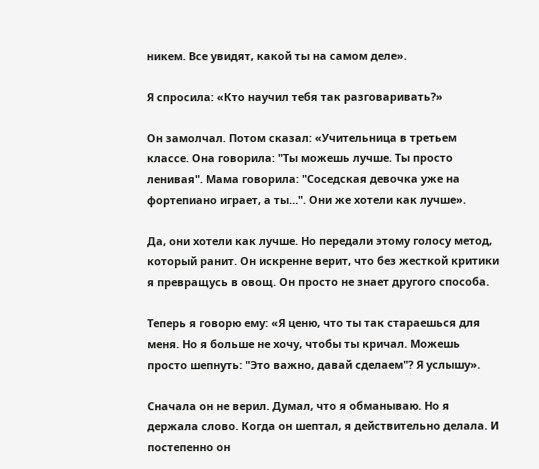никем. Все увидят, какой ты на самом деле».

Я спросила: «Кто научил тебя так разговаривать?»

Он замолчал. Потом сказал: «Учительница в третьем классе. Она говорила: "Ты можешь лучше. Ты просто ленивая". Мама говорила: "Соседская девочка уже на фортепиано играет, а ты…". Они же хотели как лучше».

Да, они хотели как лучше. Но передали этому голосу метод, который ранит. Он искренне верит, что без жесткой критики я превращусь в овощ. Он просто не знает другого способа.

Теперь я говорю ему: «Я ценю, что ты так стараешься для меня. Но я больше не хочу, чтобы ты кричал. Можешь просто шепнуть: "Это важно, давай сделаем"? Я услышу».

Сначала он не верил. Думал, что я обманываю. Но я держала слово. Когда он шептал, я действительно делала. И постепенно он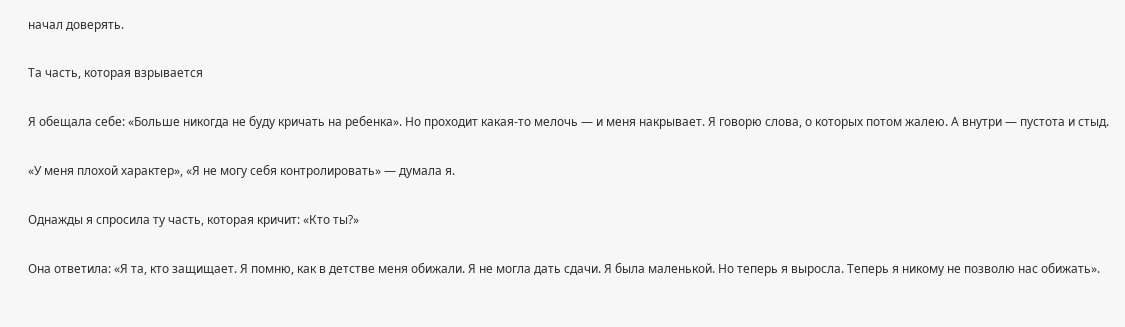начал доверять.

Та часть, которая взрывается

Я обещала себе: «Больше никогда не буду кричать на ребенка». Но проходит какая-то мелочь — и меня накрывает. Я говорю слова, о которых потом жалею. А внутри — пустота и стыд.

«У меня плохой характер», «Я не могу себя контролировать» — думала я.

Однажды я спросила ту часть, которая кричит: «Кто ты?»

Она ответила: «Я та, кто защищает. Я помню, как в детстве меня обижали. Я не могла дать сдачи. Я была маленькой. Но теперь я выросла. Теперь я никому не позволю нас обижать».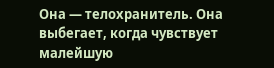Она — телохранитель. Она выбегает, когда чувствует малейшую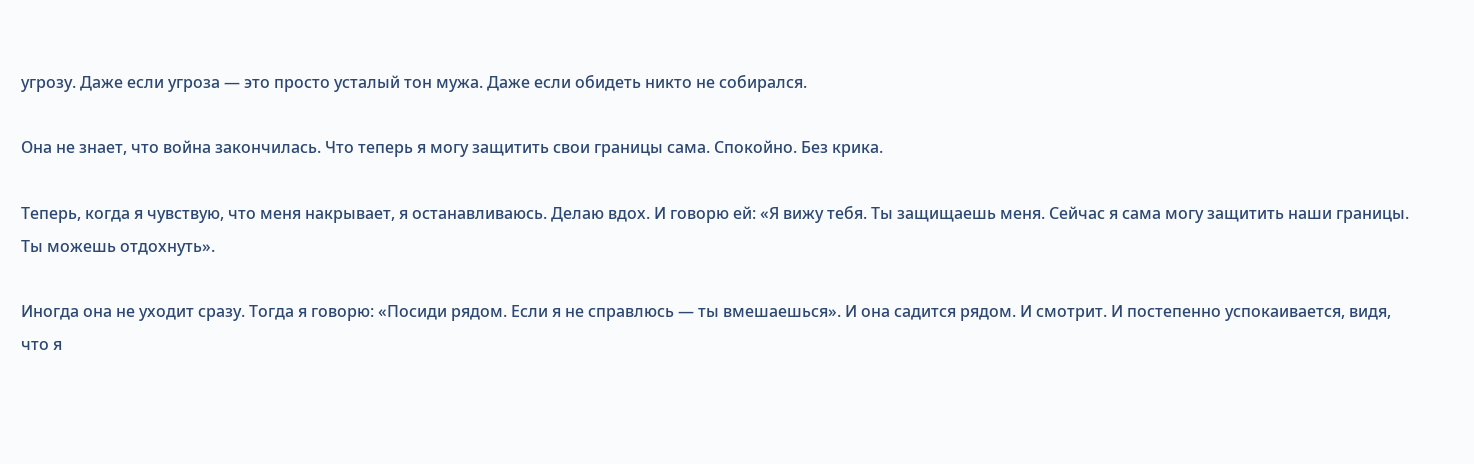угрозу. Даже если угроза — это просто усталый тон мужа. Даже если обидеть никто не собирался.

Она не знает, что война закончилась. Что теперь я могу защитить свои границы сама. Спокойно. Без крика.

Теперь, когда я чувствую, что меня накрывает, я останавливаюсь. Делаю вдох. И говорю ей: «Я вижу тебя. Ты защищаешь меня. Сейчас я сама могу защитить наши границы. Ты можешь отдохнуть».

Иногда она не уходит сразу. Тогда я говорю: «Посиди рядом. Если я не справлюсь — ты вмешаешься». И она садится рядом. И смотрит. И постепенно успокаивается, видя, что я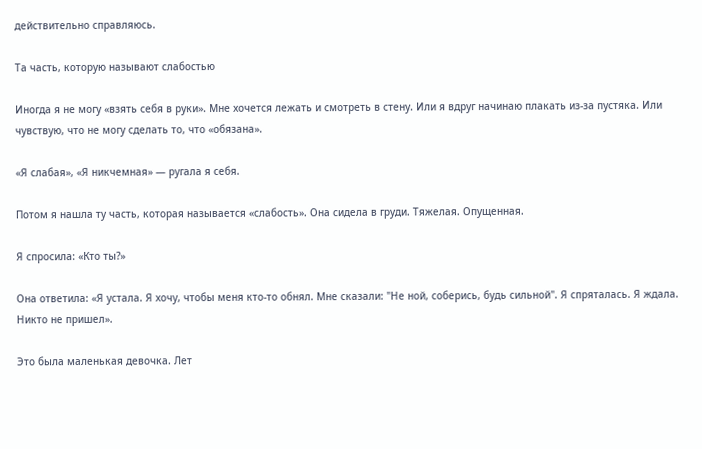действительно справляюсь.

Та часть, которую называют слабостью

Иногда я не могу «взять себя в руки». Мне хочется лежать и смотреть в стену. Или я вдруг начинаю плакать из-за пустяка. Или чувствую, что не могу сделать то, что «обязана».

«Я слабая», «Я никчемная» — ругала я себя.

Потом я нашла ту часть, которая называется «слабость». Она сидела в груди. Тяжелая. Опущенная.

Я спросила: «Кто ты?»

Она ответила: «Я устала. Я хочу, чтобы меня кто-то обнял. Мне сказали: "Не ной, соберись, будь сильной". Я спряталась. Я ждала. Никто не пришел».

Это была маленькая девочка. Лет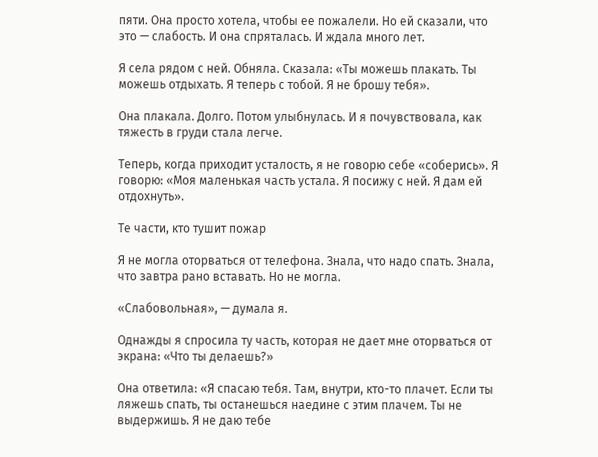пяти. Она просто хотела, чтобы ее пожалели. Но ей сказали, что это — слабость. И она спряталась. И ждала много лет.

Я села рядом с ней. Обняла. Сказала: «Ты можешь плакать. Ты можешь отдыхать. Я теперь с тобой. Я не брошу тебя».

Она плакала. Долго. Потом улыбнулась. И я почувствовала, как тяжесть в груди стала легче.

Теперь, когда приходит усталость, я не говорю себе «соберись». Я говорю: «Моя маленькая часть устала. Я посижу с ней. Я дам ей отдохнуть».

Те части, кто тушит пожар

Я не могла оторваться от телефона. Знала, что надо спать. Знала, что завтра рано вставать. Но не могла.

«Слабовольная», — думала я.

Однажды я спросила ту часть, которая не дает мне оторваться от экрана: «Что ты делаешь?»

Она ответила: «Я спасаю тебя. Там, внутри, кто-то плачет. Если ты ляжешь спать, ты останешься наедине с этим плачем. Ты не выдержишь. Я не даю тебе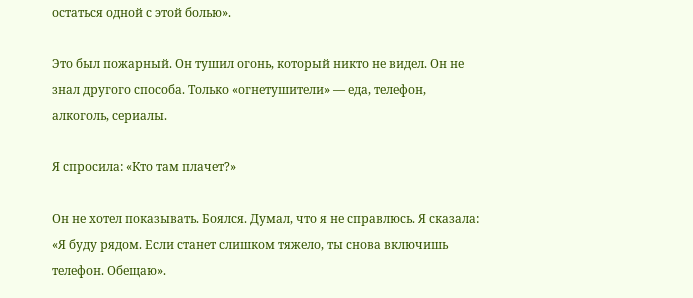остаться одной с этой болью».

Это был пожарный. Он тушил огонь, который никто не видел. Он не знал другого способа. Только «огнетушители» — еда, телефон, алкоголь, сериалы.

Я спросила: «Кто там плачет?»

Он не хотел показывать. Боялся. Думал, что я не справлюсь. Я сказала: «Я буду рядом. Если станет слишком тяжело, ты снова включишь телефон. Обещаю».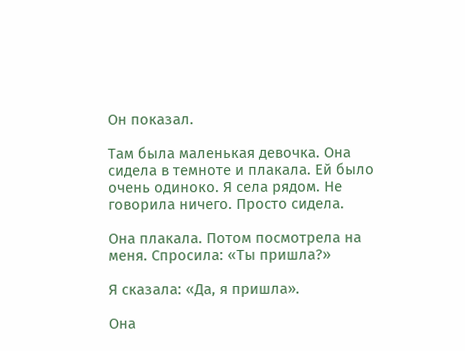Он показал.

Там была маленькая девочка. Она сидела в темноте и плакала. Ей было очень одиноко. Я села рядом. Не говорила ничего. Просто сидела.

Она плакала. Потом посмотрела на меня. Спросила: «Ты пришла?»

Я сказала: «Да, я пришла».

Она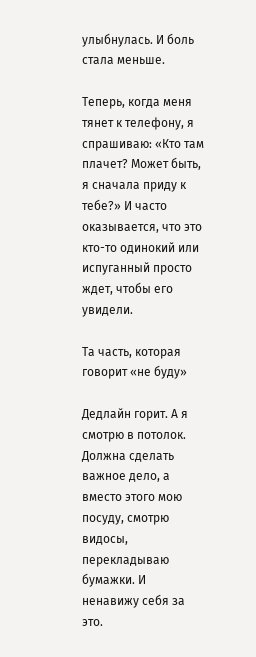улыбнулась. И боль стала меньше.

Теперь, когда меня тянет к телефону, я спрашиваю: «Кто там плачет? Может быть, я сначала приду к тебе?» И часто оказывается, что это кто-то одинокий или испуганный просто ждет, чтобы его увидели.

Та часть, которая говорит «не буду»

Дедлайн горит. А я смотрю в потолок. Должна сделать важное дело, а вместо этого мою посуду, смотрю видосы, перекладываю бумажки. И ненавижу себя за это.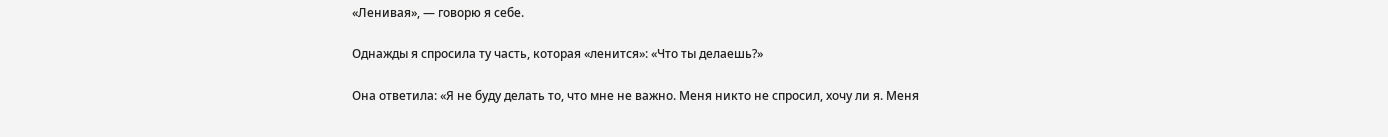«Ленивая», — говорю я себе.

Однажды я спросила ту часть, которая «ленится»: «Что ты делаешь?»

Она ответила: «Я не буду делать то, что мне не важно. Меня никто не спросил, хочу ли я. Меня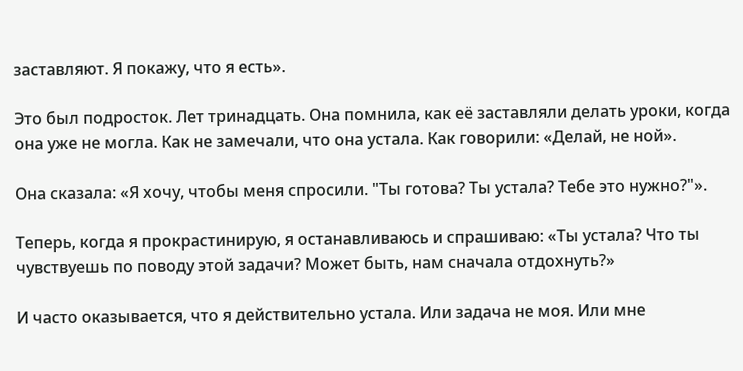заставляют. Я покажу, что я есть».

Это был подросток. Лет тринадцать. Она помнила, как её заставляли делать уроки, когда она уже не могла. Как не замечали, что она устала. Как говорили: «Делай, не ной».

Она сказала: «Я хочу, чтобы меня спросили. "Ты готова? Ты устала? Тебе это нужно?"».

Теперь, когда я прокрастинирую, я останавливаюсь и спрашиваю: «Ты устала? Что ты чувствуешь по поводу этой задачи? Может быть, нам сначала отдохнуть?»

И часто оказывается, что я действительно устала. Или задача не моя. Или мне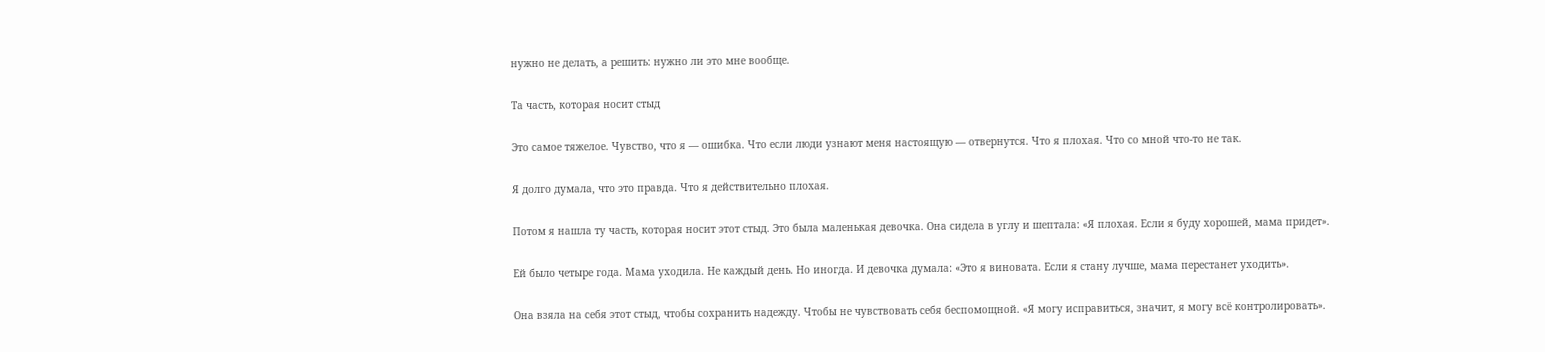нужно не делать, а решить: нужно ли это мне вообще.

Та часть, которая носит стыд

Это самое тяжелое. Чувство, что я — ошибка. Что если люди узнают меня настоящую — отвернутся. Что я плохая. Что со мной что-то не так.

Я долго думала, что это правда. Что я действительно плохая.

Потом я нашла ту часть, которая носит этот стыд. Это была маленькая девочка. Она сидела в углу и шептала: «Я плохая. Если я буду хорошей, мама придет».

Ей было четыре года. Мама уходила. Не каждый день. Но иногда. И девочка думала: «Это я виновата. Если я стану лучше, мама перестанет уходить».

Она взяла на себя этот стыд, чтобы сохранить надежду. Чтобы не чувствовать себя беспомощной. «Я могу исправиться, значит, я могу всё контролировать».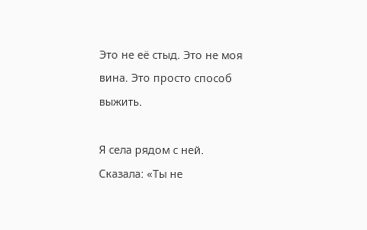Это не её стыд. Это не моя вина. Это просто способ выжить.

Я села рядом с ней. Сказала: «Ты не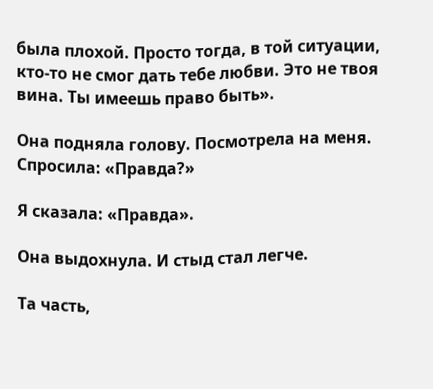была плохой. Просто тогда, в той ситуации, кто-то не смог дать тебе любви. Это не твоя вина. Ты имеешь право быть».

Она подняла голову. Посмотрела на меня. Спросила: «Правда?»

Я сказала: «Правда».

Она выдохнула. И стыд стал легче.

Та часть,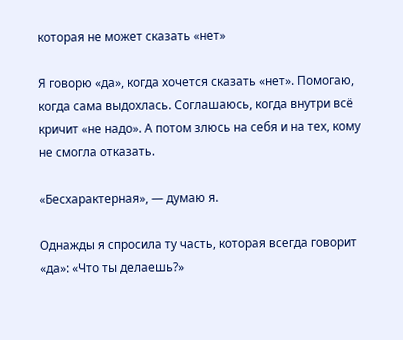которая не может сказать «нет»

Я говорю «да», когда хочется сказать «нет». Помогаю, когда сама выдохлась. Соглашаюсь, когда внутри всё кричит «не надо». А потом злюсь на себя и на тех, кому не смогла отказать.

«Бесхарактерная», — думаю я.

Однажды я спросила ту часть, которая всегда говорит «да»: «Что ты делаешь?»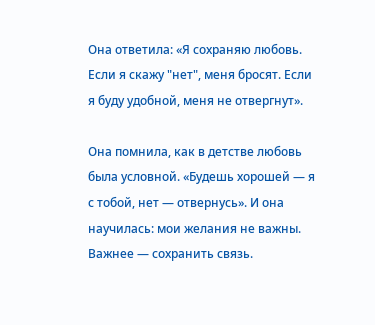Она ответила: «Я сохраняю любовь. Если я скажу "нет", меня бросят. Если я буду удобной, меня не отвергнут».

Она помнила, как в детстве любовь была условной. «Будешь хорошей — я с тобой, нет — отвернусь». И она научилась: мои желания не важны. Важнее — сохранить связь.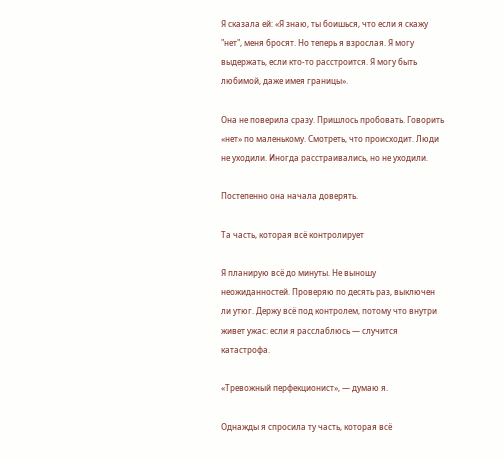Я сказала ей: «Я знаю, ты боишься, что если я скажу "нет", меня бросят. Но теперь я взрослая. Я могу выдержать, если кто-то расстроится. Я могу быть любимой, даже имея границы».

Она не поверила сразу. Пришлось пробовать. Говорить «нет» по маленькому. Смотреть, что происходит. Люди не уходили. Иногда расстраивались, но не уходили.

Постепенно она начала доверять.

Та часть, которая всё контролирует

Я планирую всё до минуты. Не выношу неожиданностей. Проверяю по десять раз, выключен ли утюг. Держу всё под контролем, потому что внутри живет ужас: если я расслаблюсь — случится катастрофа.

«Тревожный перфекционист», — думаю я.

Однажды я спросила ту часть, которая всё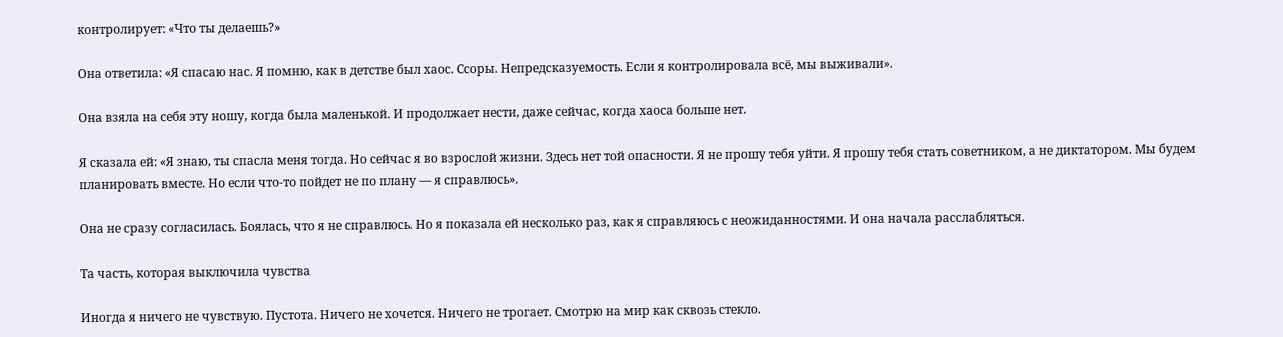контролирует: «Что ты делаешь?»

Она ответила: «Я спасаю нас. Я помню, как в детстве был хаос. Ссоры. Непредсказуемость. Если я контролировала всё, мы выживали».

Она взяла на себя эту ношу, когда была маленькой. И продолжает нести, даже сейчас, когда хаоса больше нет.

Я сказала ей: «Я знаю, ты спасла меня тогда. Но сейчас я во взрослой жизни. Здесь нет той опасности. Я не прошу тебя уйти. Я прошу тебя стать советником, а не диктатором. Мы будем планировать вместе. Но если что-то пойдет не по плану — я справлюсь».

Она не сразу согласилась. Боялась, что я не справлюсь. Но я показала ей несколько раз, как я справляюсь с неожиданностями. И она начала расслабляться.

Та часть, которая выключила чувства

Иногда я ничего не чувствую. Пустота. Ничего не хочется. Ничего не трогает. Смотрю на мир как сквозь стекло.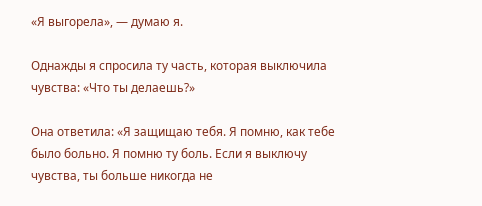«Я выгорела», — думаю я.

Однажды я спросила ту часть, которая выключила чувства: «Что ты делаешь?»

Она ответила: «Я защищаю тебя. Я помню, как тебе было больно. Я помню ту боль. Если я выключу чувства, ты больше никогда не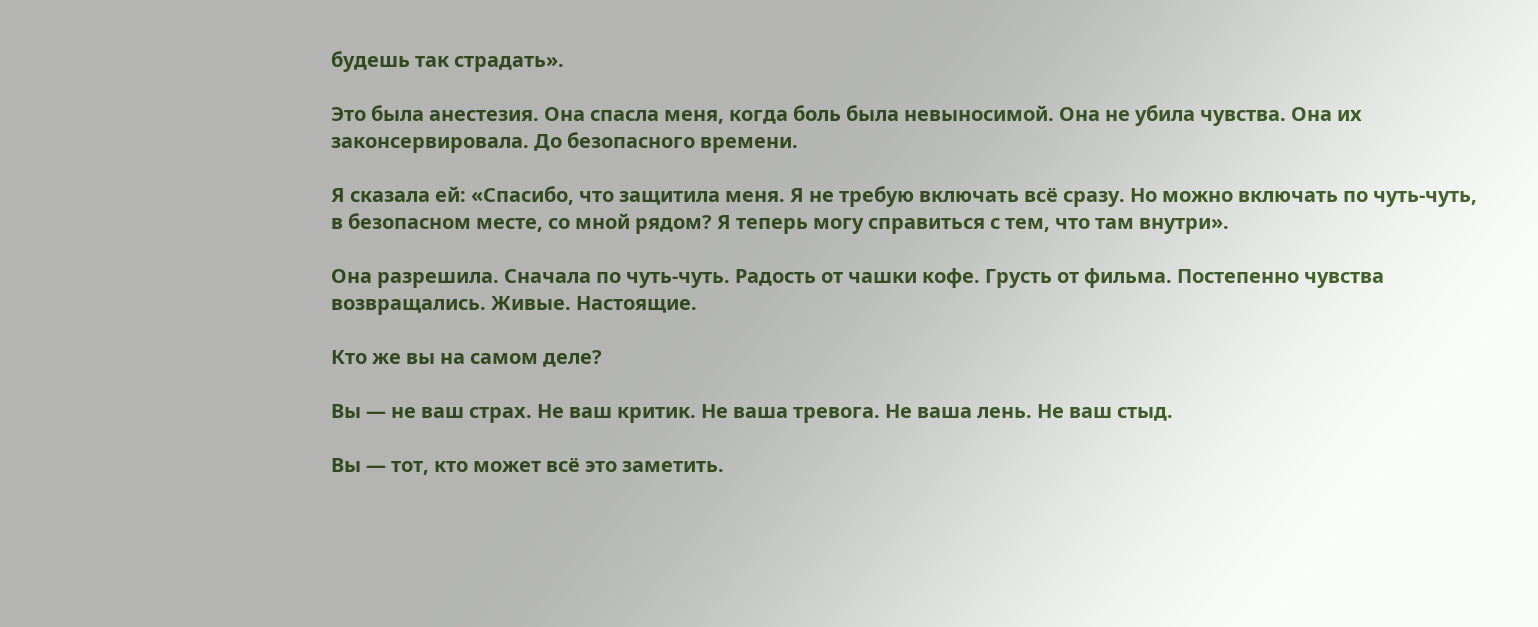будешь так страдать».

Это была анестезия. Она спасла меня, когда боль была невыносимой. Она не убила чувства. Она их законсервировала. До безопасного времени.

Я сказала ей: «Спасибо, что защитила меня. Я не требую включать всё сразу. Но можно включать по чуть-чуть, в безопасном месте, со мной рядом? Я теперь могу справиться с тем, что там внутри».

Она разрешила. Сначала по чуть-чуть. Радость от чашки кофе. Грусть от фильма. Постепенно чувства возвращались. Живые. Настоящие.

Кто же вы на самом деле?

Вы — не ваш страх. Не ваш критик. Не ваша тревога. Не ваша лень. Не ваш стыд.

Вы — тот, кто может всё это заметить.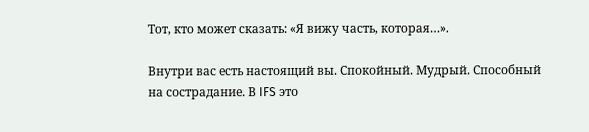Тот, кто может сказать: «Я вижу часть, которая…».

Внутри вас есть настоящий вы. Спокойный. Мудрый. Способный на сострадание. В IFS это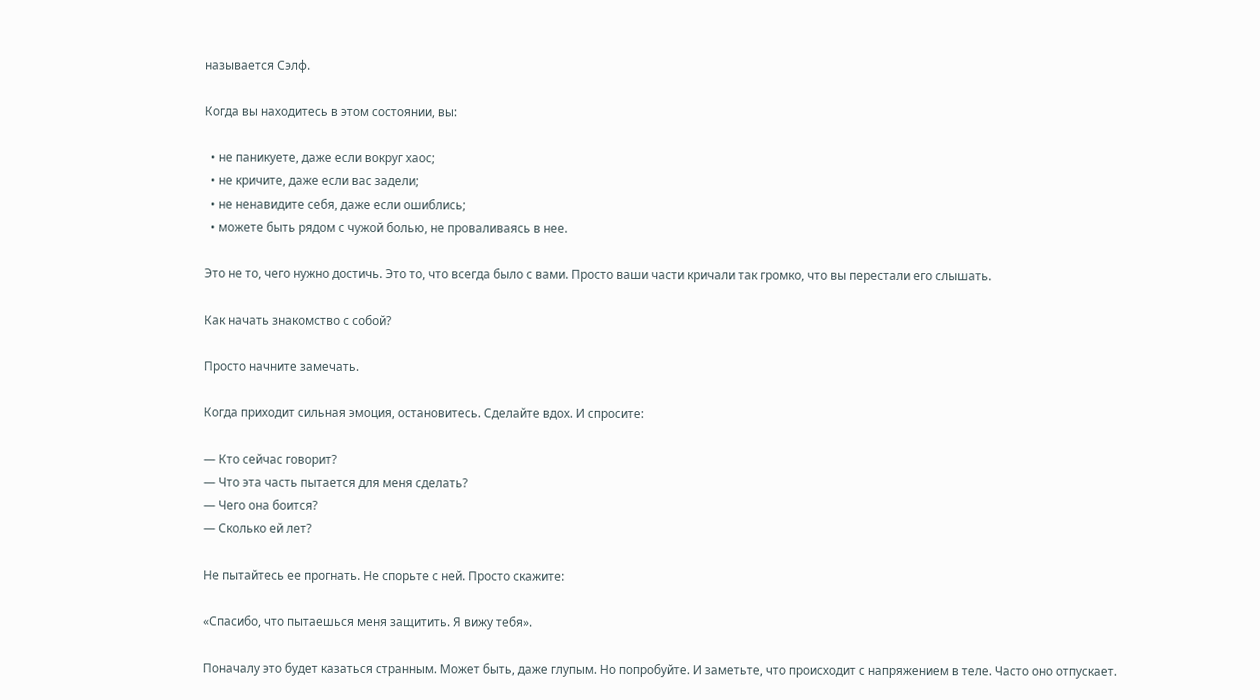называется Сэлф.

Когда вы находитесь в этом состоянии, вы:

  • не паникуете, даже если вокруг хаос;
  • не кричите, даже если вас задели;
  • не ненавидите себя, даже если ошиблись;
  • можете быть рядом с чужой болью, не проваливаясь в нее.

Это не то, чего нужно достичь. Это то, что всегда было с вами. Просто ваши части кричали так громко, что вы перестали его слышать.

Как начать знакомство с собой?

Просто начните замечать.

Когда приходит сильная эмоция, остановитесь. Сделайте вдох. И спросите:

— Кто сейчас говорит?
— Что эта часть пытается для меня сделать?
— Чего она боится?
— Сколько ей лет?

Не пытайтесь ее прогнать. Не спорьте с ней. Просто скажите:

«Спасибо, что пытаешься меня защитить. Я вижу тебя».

Поначалу это будет казаться странным. Может быть, даже глупым. Но попробуйте. И заметьте, что происходит с напряжением в теле. Часто оно отпускает.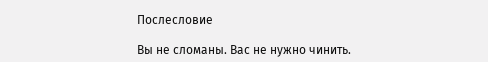Послесловие

Вы не сломаны. Вас не нужно чинить.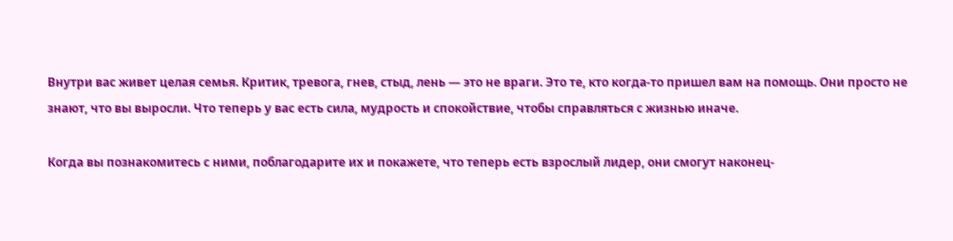Внутри вас живет целая семья. Критик, тревога, гнев, стыд, лень — это не враги. Это те, кто когда-то пришел вам на помощь. Они просто не знают, что вы выросли. Что теперь у вас есть сила, мудрость и спокойствие, чтобы справляться с жизнью иначе.

Когда вы познакомитесь с ними, поблагодарите их и покажете, что теперь есть взрослый лидер, они смогут наконец-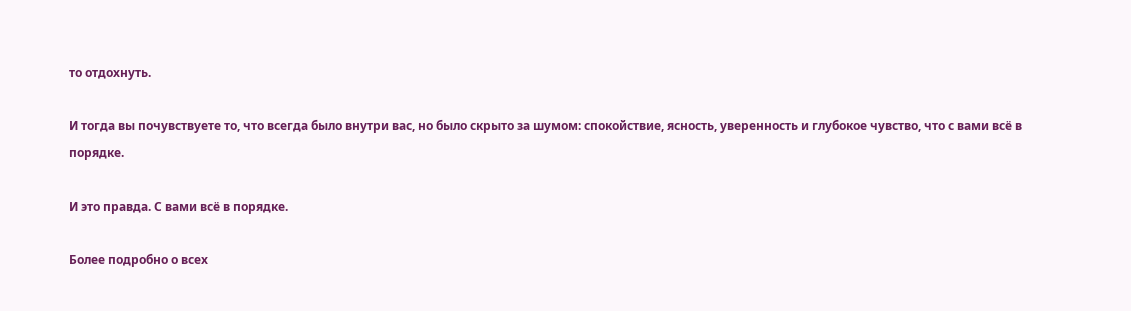то отдохнуть.

И тогда вы почувствуете то, что всегда было внутри вас, но было скрыто за шумом: спокойствие, ясность, уверенность и глубокое чувство, что с вами всё в порядке.

И это правда. С вами всё в порядке.

Более подробно о всех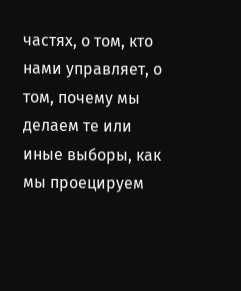частях, о том, кто нами управляет, о том, почему мы делаем те или иные выборы, как мы проецируем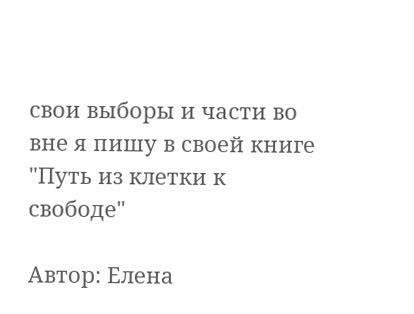свои выборы и части во вне я пишу в своей книге "Путь из клетки к свободе"

Автор: Елена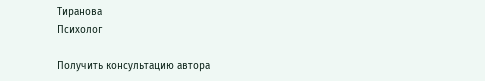Тиранова
Психолог

Получить консультацию автора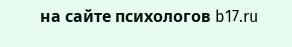на сайте психологов b17.ru